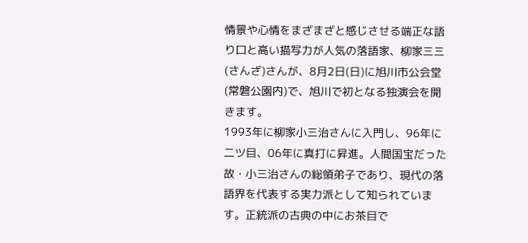情景や心情をまざまざと感じさせる端正な語り口と高い描写力が人気の落語家、柳家三三(さんざ)さんが、8月2日(日)に旭川市公会堂(常磐公園内)で、旭川で初となる独演会を開きます。
1993年に柳家小三治さんに入門し、96年に二ツ目、06年に真打に昇進。人間国宝だった故・小三治さんの総領弟子であり、現代の落語界を代表する実力派として知られています。正統派の古典の中にお茶目で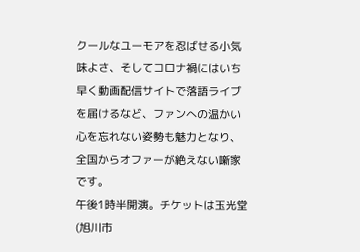クールなユーモアを忍ばせる小気味よさ、そしてコロナ禍にはいち早く動画配信サイトで落語ライブを届けるなど、ファンへの温かい心を忘れない姿勢も魅力となり、全国からオファーが絶えない噺家です。
午後1時半開演。チケットは玉光堂(旭川市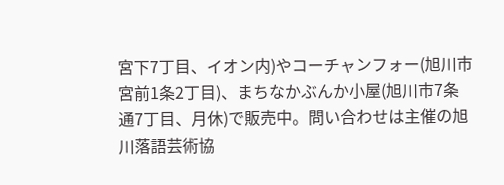宮下7丁目、イオン内)やコーチャンフォー(旭川市宮前1条2丁目)、まちなかぶんか小屋(旭川市7条通7丁目、月休)で販売中。問い合わせは主催の旭川落語芸術協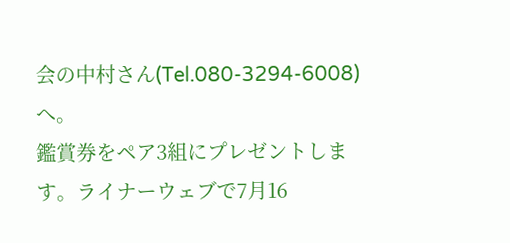会の中村さん(Tel.080-3294-6008)へ。
鑑賞券をペア3組にプレゼントします。ライナーウェブで7月16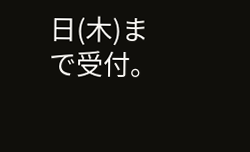日(木)まで受付。